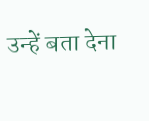उन्हें बता देना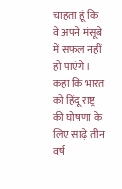चाहता हूं कि वे अपने मंसूबे में सफल नहीं हो पाएंगे। कहा कि भारत को हिंदू राष्ट्र की घोषणा के लिए साढ़े तीन वर्ष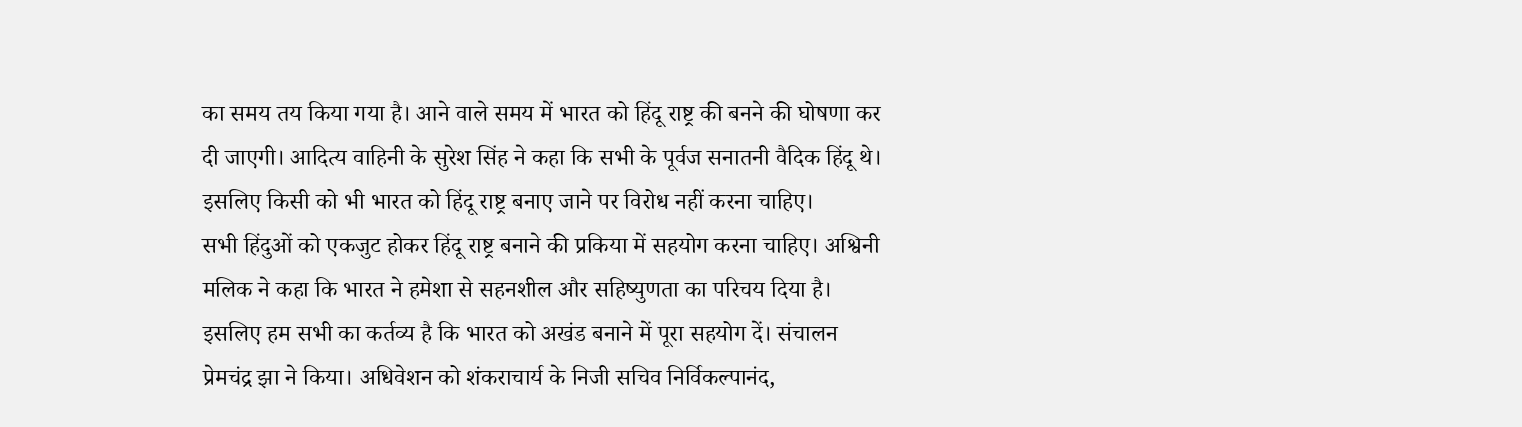का समय तय किया गया है। आने वाले समय में भारत को हिंदू राष्ट्र की बनने की घोषणा कर दी जाएगी। आदित्य वाहिनी के सुरेश सिंह ने कहा कि सभी के पूर्वज सनातनी वैदिक हिंदू थे। इसलिए किसी को भी भारत को हिंदू राष्ट्र बनाए जाने पर विरोध नहीं करना चाहिए।
सभी हिंदुओं को एकजुट होकर हिंदू राष्ट्र बनाने की प्रकिया में सहयोग करना चाहिए। अश्विनी मलिक ने कहा कि भारत ने हमेशा से सहनशील और सहिष्युणता का परिचय दिया है। इसलिए हम सभी का कर्तव्य है कि भारत को अखंड बनाने में पूरा सहयोग दें। संचालन प्रेमचंद्र झा ने किया। अधिवेशन को शंकराचार्य के निजी सचिव निर्विकल्पानंद,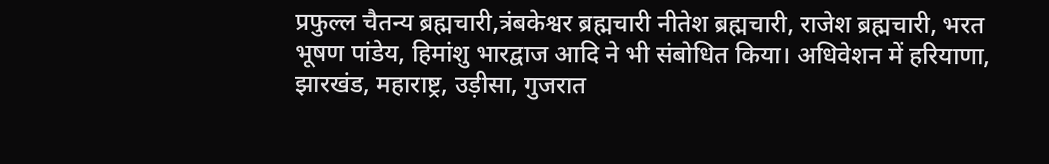प्रफुल्ल चैतन्य ब्रह्मचारी,त्रंबकेश्वर ब्रह्मचारी नीतेश ब्रह्मचारी, राजेश ब्रह्मचारी, भरत भूषण पांडेय, हिमांशु भारद्वाज आदि ने भी संबोधित किया। अधिवेशन में हरियाणा, झारखंड, महाराष्ट्र, उड़ीसा, गुजरात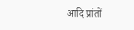आदि प्रांतों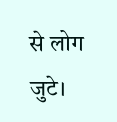से लोग जुटे।